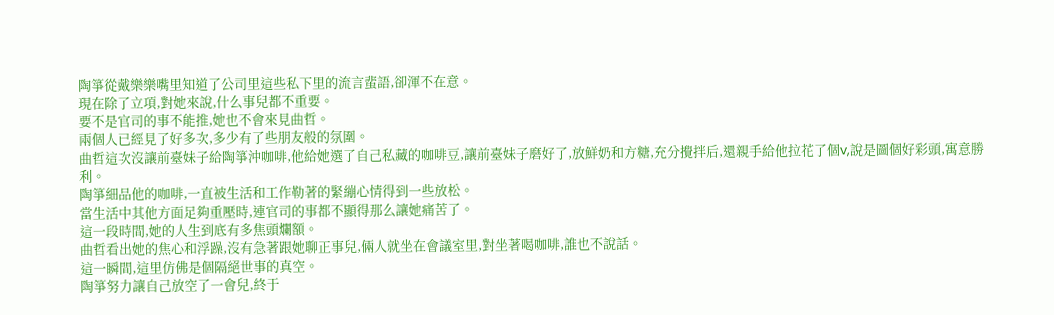陶箏從戴樂樂嘴里知道了公司里這些私下里的流言蜚語,卻渾不在意。
現在除了立項,對她來說,什么事兒都不重要。
要不是官司的事不能推,她也不會來見曲哲。
兩個人已經見了好多次,多少有了些朋友般的氛圍。
曲哲這次沒讓前臺妹子給陶箏沖咖啡,他給她選了自己私藏的咖啡豆,讓前臺妹子磨好了,放鮮奶和方糖,充分攪拌后,還親手給他拉花了個v,說是圖個好彩頭,寓意勝利。
陶箏細品他的咖啡,一直被生活和工作勒著的緊繃心情得到一些放松。
當生活中其他方面足夠重壓時,連官司的事都不顯得那么讓她痛苦了。
這一段時間,她的人生到底有多焦頭爛額。
曲哲看出她的焦心和浮躁,沒有急著跟她聊正事兒,倆人就坐在會議室里,對坐著喝咖啡,誰也不說話。
這一瞬間,這里仿佛是個隔絕世事的真空。
陶箏努力讓自己放空了一會兒,終于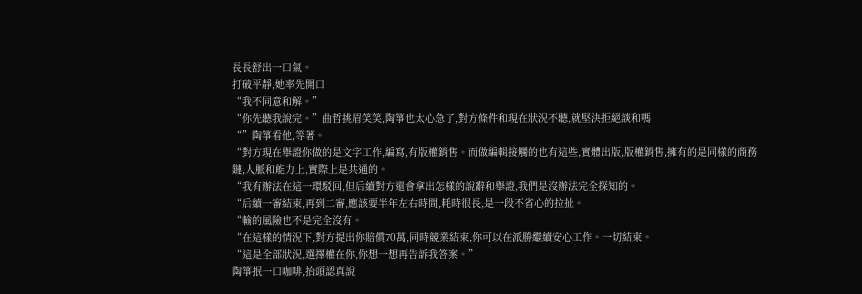長長舒出一口氣。
打破平靜,她率先開口
“我不同意和解。”
“你先聽我說完。”曲哲挑眉笑笑,陶箏也太心急了,對方條件和現在狀況不聽,就堅決拒絕談和嗎
“”陶箏看他,等著。
“對方現在舉證你做的是文字工作,編寫,有版權銷售。而做編輯接觸的也有這些,實體出版,版權銷售,擁有的是同樣的商務鏈,人脈和能力上,實際上是共通的。
“我有辦法在這一環駁回,但后續對方還會拿出怎樣的說辭和舉證,我們是沒辦法完全探知的。
“后續一審結束,再到二審,應該要半年左右時間,耗時很長,是一段不省心的拉扯。
“輸的風險也不是完全沒有。
“在這樣的情況下,對方提出你賠償70萬,同時競業結束,你可以在派勝繼續安心工作。一切結束。
“這是全部狀況,選擇權在你,你想一想再告訴我答案。”
陶箏抿一口咖啡,抬頭認真說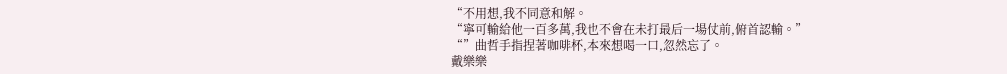“不用想,我不同意和解。
“寧可輸給他一百多萬,我也不會在未打最后一場仗前,俯首認輸。”
“”曲哲手指捏著咖啡杯,本來想喝一口,忽然忘了。
戴樂樂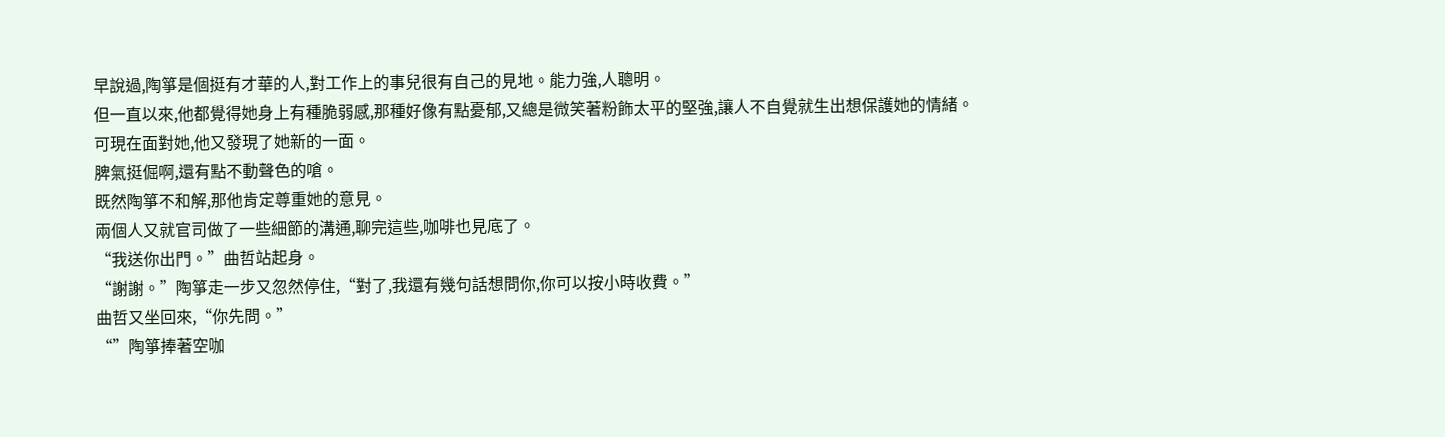早說過,陶箏是個挺有才華的人,對工作上的事兒很有自己的見地。能力強,人聰明。
但一直以來,他都覺得她身上有種脆弱感,那種好像有點憂郁,又總是微笑著粉飾太平的堅強,讓人不自覺就生出想保護她的情緒。
可現在面對她,他又發現了她新的一面。
脾氣挺倔啊,還有點不動聲色的嗆。
既然陶箏不和解,那他肯定尊重她的意見。
兩個人又就官司做了一些細節的溝通,聊完這些,咖啡也見底了。
“我送你出門。”曲哲站起身。
“謝謝。”陶箏走一步又忽然停住,“對了,我還有幾句話想問你,你可以按小時收費。”
曲哲又坐回來,“你先問。”
“”陶箏捧著空咖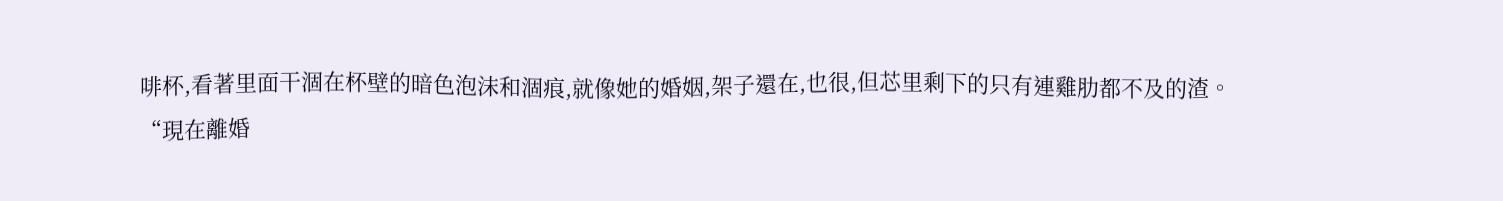啡杯,看著里面干涸在杯壁的暗色泡沫和涸痕,就像她的婚姻,架子還在,也很,但芯里剩下的只有連雞肋都不及的渣。
“現在離婚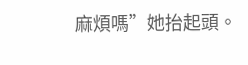麻煩嗎”她抬起頭。